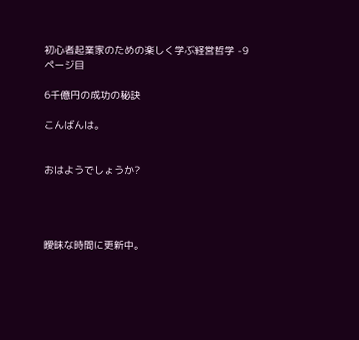初心者起業家のための楽しく学ぶ経営哲学 -9ページ目

6千億円の成功の秘訣

こんばんは。


おはようでしょうか?




曖昧な時間に更新中。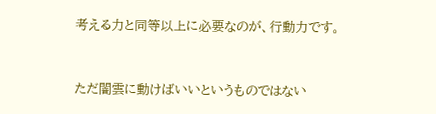考える力と同等以上に必要なのが、行動力です。


ただ闇雲に動けばいいというものではない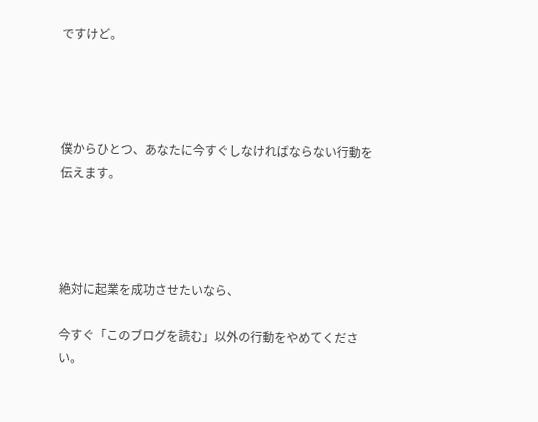ですけど。




僕からひとつ、あなたに今すぐしなければならない行動を伝えます。




絶対に起業を成功させたいなら、

今すぐ「このブログを読む」以外の行動をやめてください。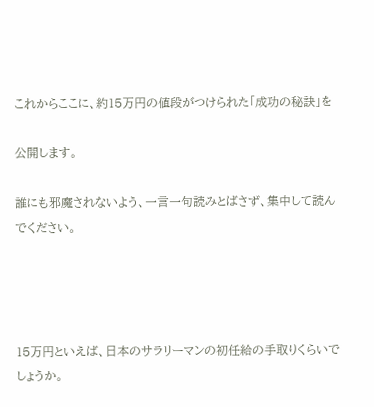これからここに、約15万円の値段がつけられた「成功の秘訣」を

公開します。

誰にも邪魔されないよう、一言一句読みとばさず、集中して読んでください。




15万円といえば、日本のサラリーマンの初任給の手取りくらいでしょうか。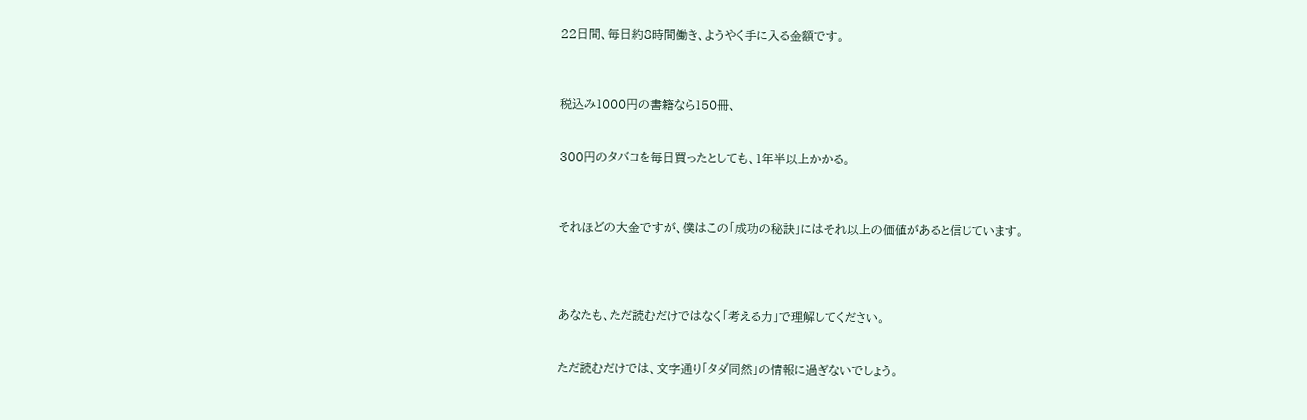22日間、毎日約8時間働き、ようやく手に入る金額です。



税込み1000円の書籍なら150冊、


300円のタバコを毎日買ったとしても、1年半以上かかる。



それほどの大金ですが、僕はこの「成功の秘訣」にはそれ以上の価値があると信じています。




あなたも、ただ読むだけではなく「考える力」で理解してください。


ただ読むだけでは、文字通り「タダ同然」の情報に過ぎないでしょう。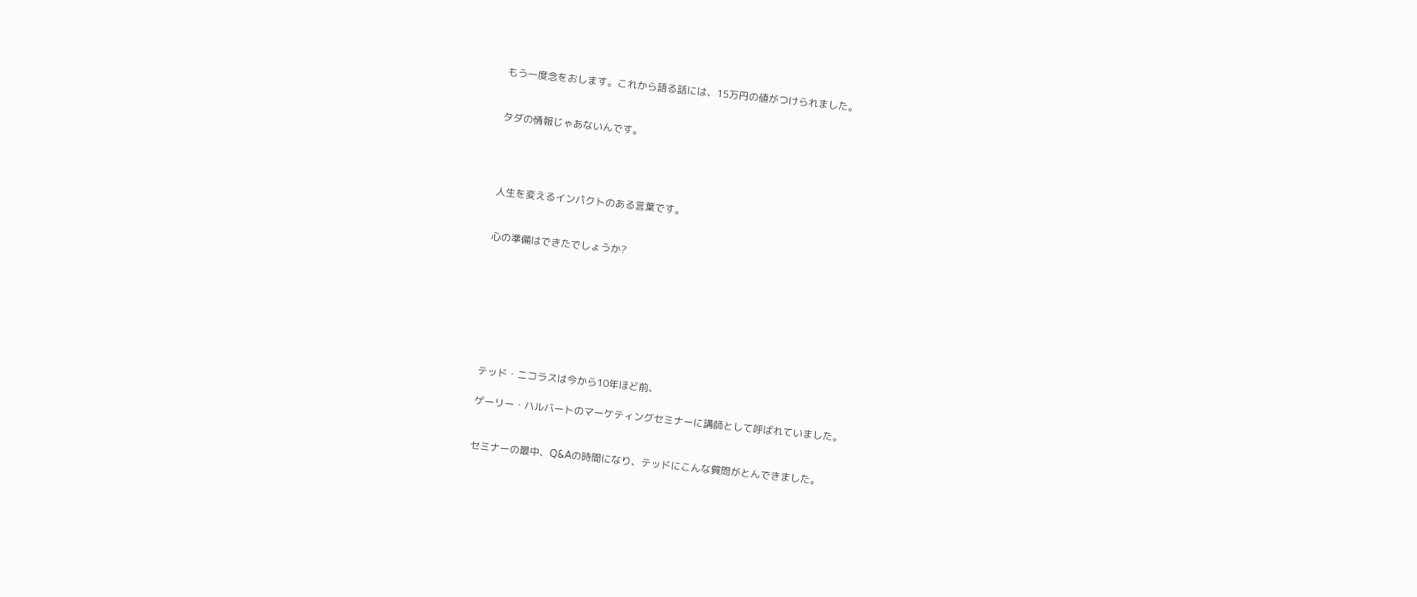もう一度念をおします。これから語る話には、15万円の値がつけられました。


タダの情報じゃあないんです。




人生を変えるインパクトのある言葉です。


心の準備はできたでしょうか?








テッド・ニコラスは今から10年ほど前、

ゲーリー・ハルバートのマーケティングセミナーに講師として呼ばれていました。


セミナーの最中、Q&Aの時間になり、テッドにこんな質問がとんできました。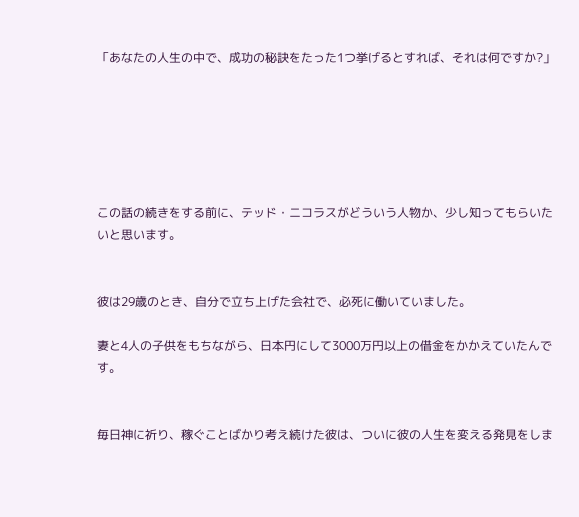「あなたの人生の中で、成功の秘訣をたった1つ挙げるとすれば、それは何ですか?」






この話の続きをする前に、テッド・ニコラスがどういう人物か、少し知ってもらいたいと思います。


彼は29歳のとき、自分で立ち上げた会社で、必死に働いていました。

妻と4人の子供をもちながら、日本円にして3000万円以上の借金をかかえていたんです。


毎日神に祈り、稼ぐことばかり考え続けた彼は、ついに彼の人生を変える発見をしま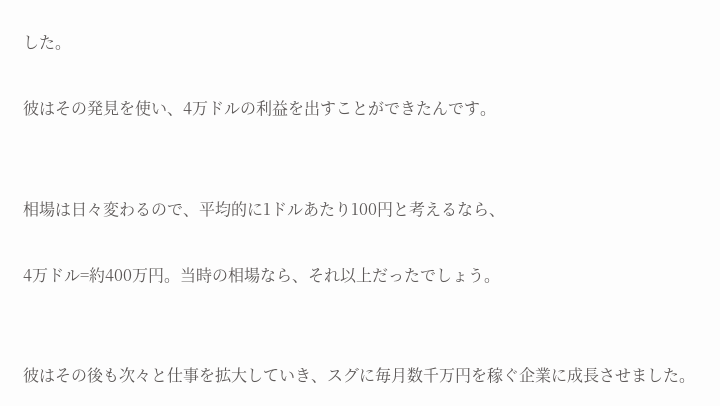した。

彼はその発見を使い、4万ドルの利益を出すことができたんです。


相場は日々変わるので、平均的に1ドルあたり100円と考えるなら、

4万ドル=約400万円。当時の相場なら、それ以上だったでしょう。


彼はその後も次々と仕事を拡大していき、スグに毎月数千万円を稼ぐ企業に成長させました。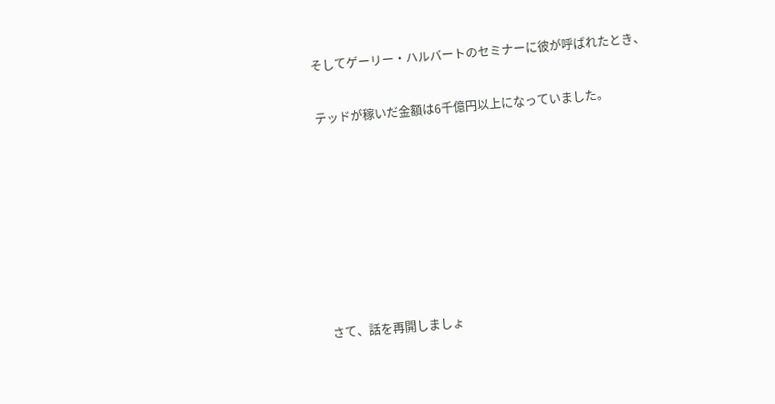そしてゲーリー・ハルバートのセミナーに彼が呼ばれたとき、

テッドが稼いだ金額は6千億円以上になっていました。







さて、話を再開しましょ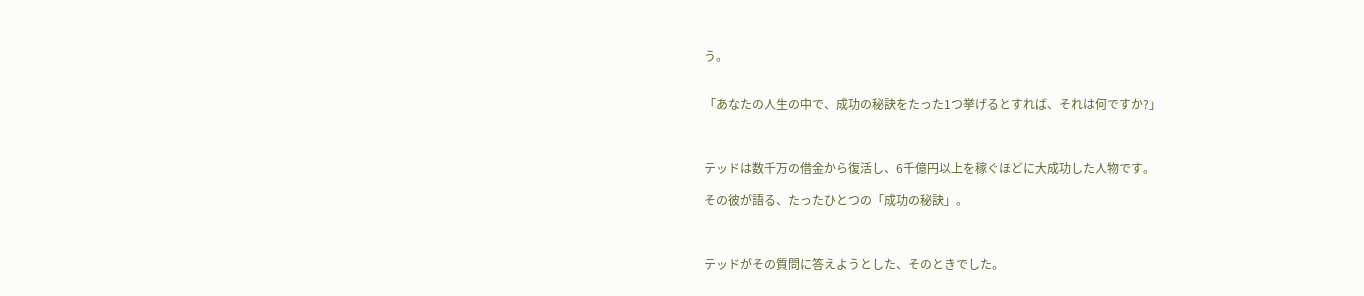う。


「あなたの人生の中で、成功の秘訣をたった1つ挙げるとすれば、それは何ですか?」



テッドは数千万の借金から復活し、6千億円以上を稼ぐほどに大成功した人物です。

その彼が語る、たったひとつの「成功の秘訣」。



テッドがその質問に答えようとした、そのときでした。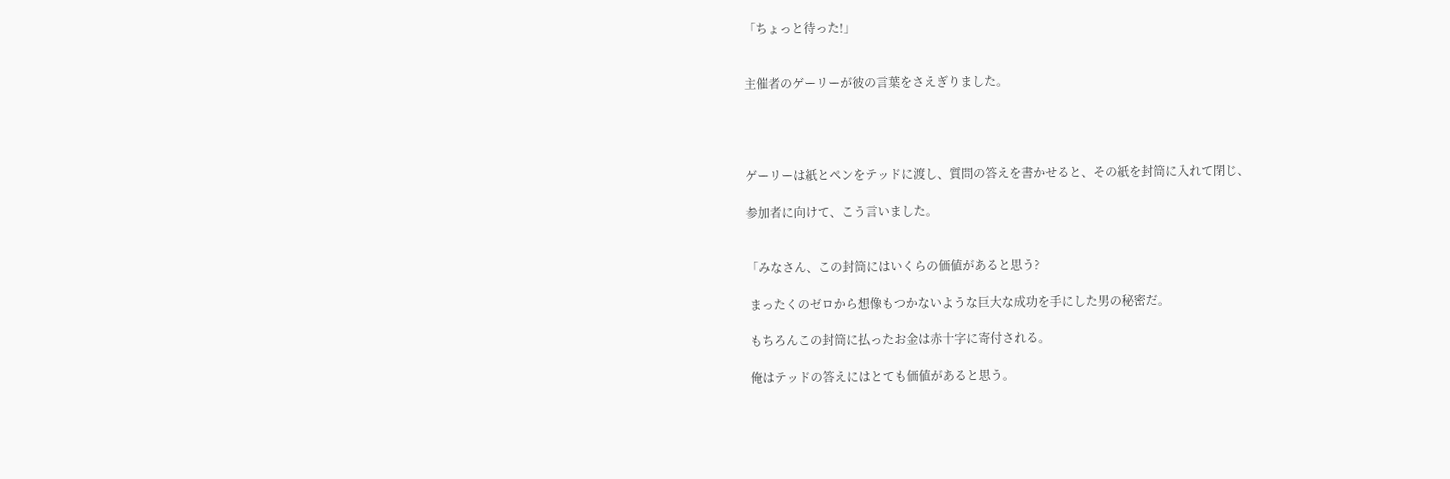「ちょっと待った!」


主催者のゲーリーが彼の言葉をさえぎりました。




ゲーリーは紙とペンをテッドに渡し、質問の答えを書かせると、その紙を封筒に入れて閉じ、

参加者に向けて、こう言いました。


「みなさん、この封筒にはいくらの価値があると思う?

 まったくのゼロから想像もつかないような巨大な成功を手にした男の秘密だ。

 もちろんこの封筒に払ったお金は赤十字に寄付される。

 俺はテッドの答えにはとても価値があると思う。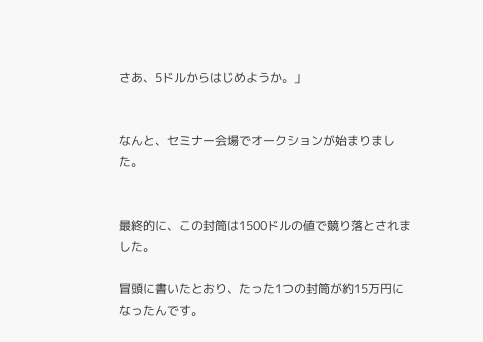さあ、5ドルからはじめようか。」


なんと、セミナー会場でオークションが始まりました。


最終的に、この封筒は1500ドルの値で競り落とされました。

冒頭に書いたとおり、たった1つの封筒が約15万円になったんです。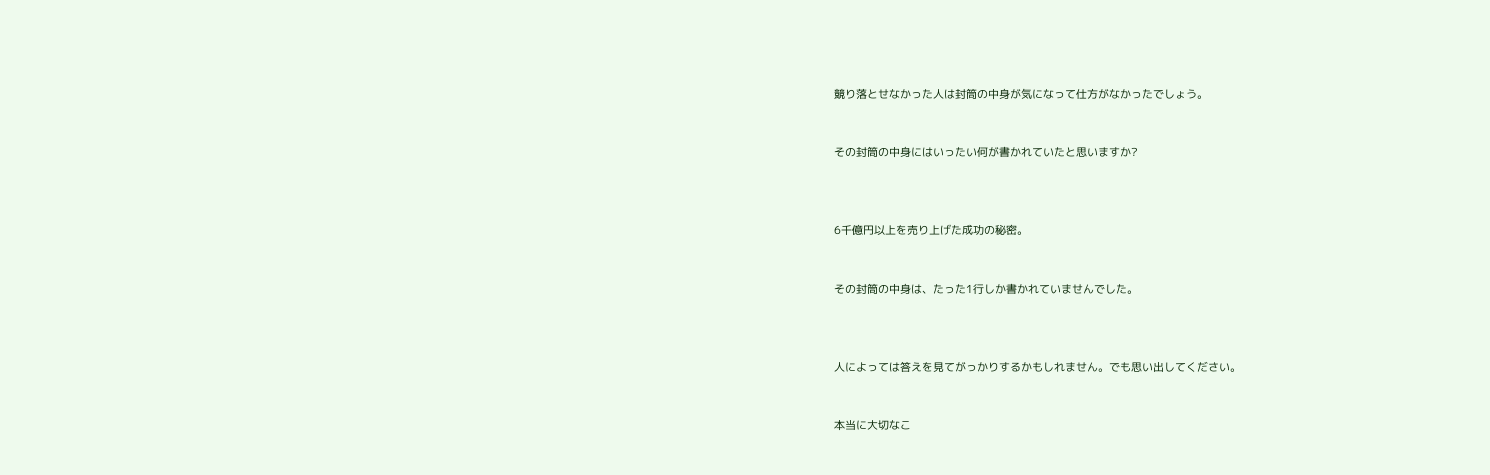競り落とせなかった人は封筒の中身が気になって仕方がなかったでしょう。


その封筒の中身にはいったい何が書かれていたと思いますか?



6千億円以上を売り上げた成功の秘密。


その封筒の中身は、たった1行しか書かれていませんでした。



人によっては答えを見てがっかりするかもしれません。でも思い出してください。


本当に大切なこ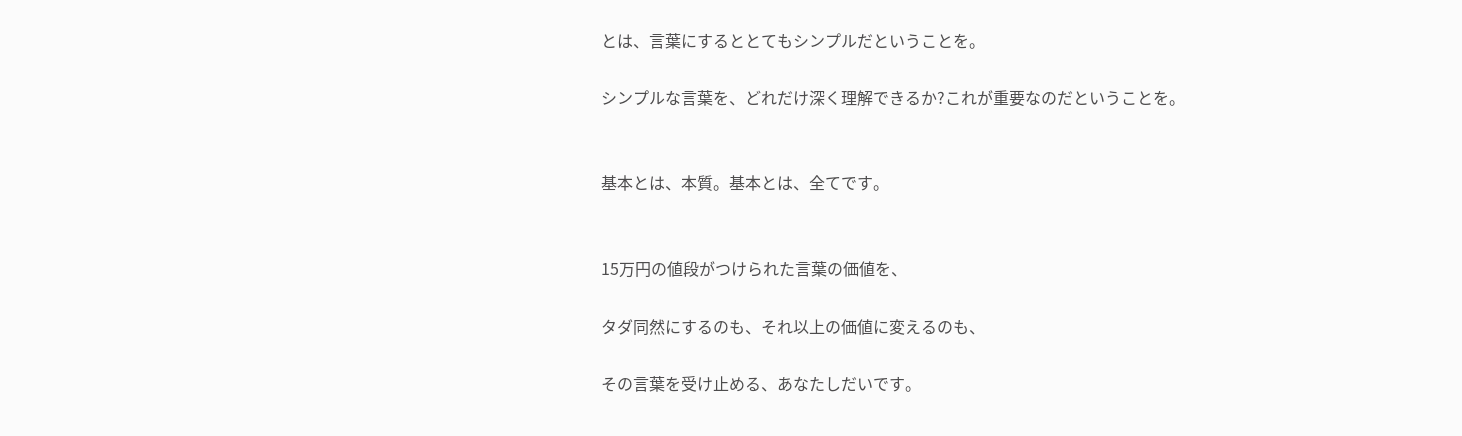とは、言葉にするととてもシンプルだということを。

シンプルな言葉を、どれだけ深く理解できるか?これが重要なのだということを。


基本とは、本質。基本とは、全てです。


15万円の値段がつけられた言葉の価値を、

タダ同然にするのも、それ以上の価値に変えるのも、

その言葉を受け止める、あなたしだいです。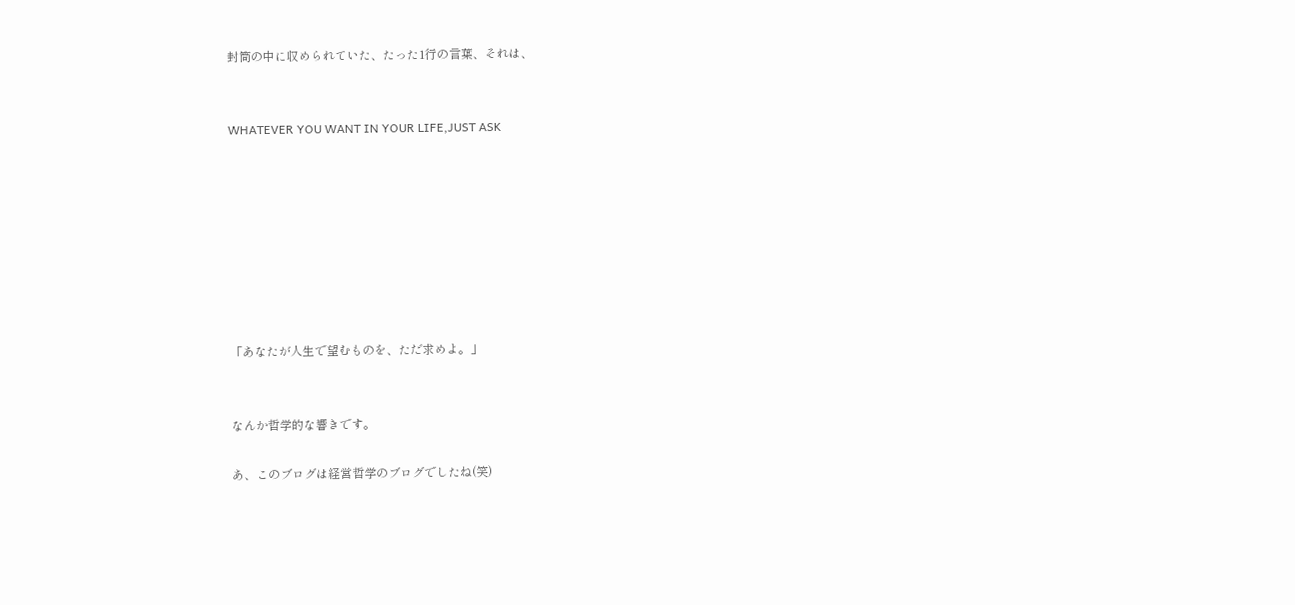封筒の中に収められていた、たった1行の言葉、それは、


WHATEVER YOU WANT IN YOUR LIFE,JUST ASK








「あなたが人生で望むものを、ただ求めよ。」


なんか哲学的な響きです。

あ、このブログは経営哲学のブログでしたね(笑)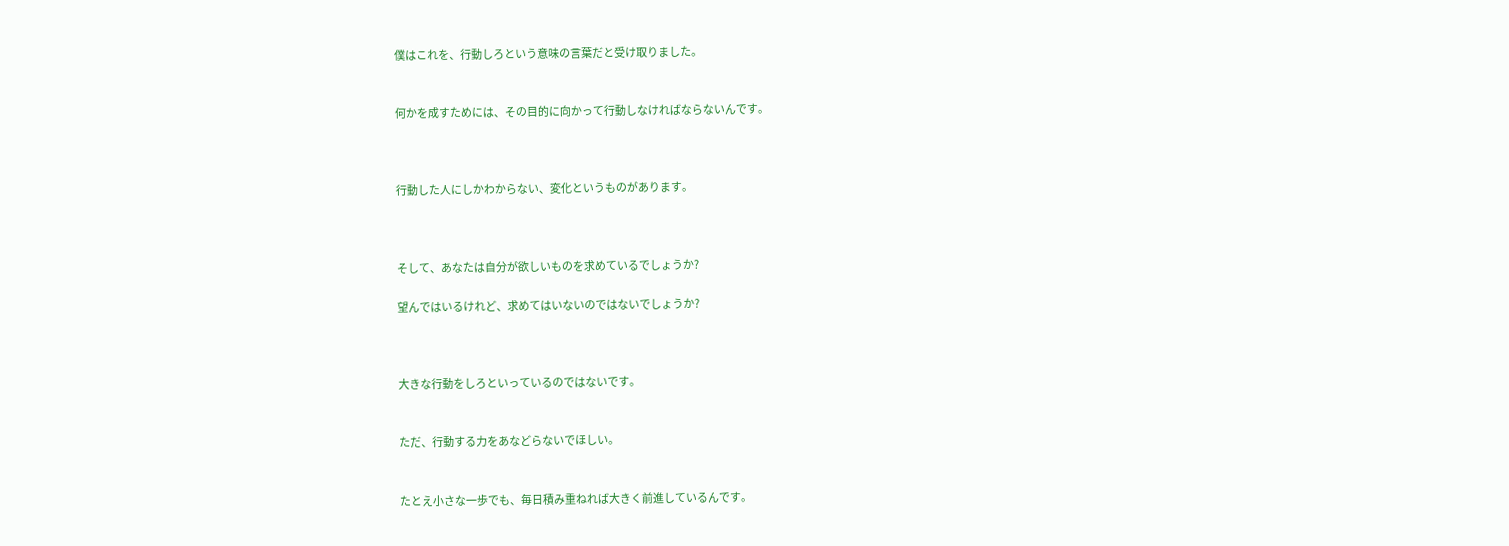僕はこれを、行動しろという意味の言葉だと受け取りました。


何かを成すためには、その目的に向かって行動しなければならないんです。



行動した人にしかわからない、変化というものがあります。



そして、あなたは自分が欲しいものを求めているでしょうか?

望んではいるけれど、求めてはいないのではないでしょうか?



大きな行動をしろといっているのではないです。


ただ、行動する力をあなどらないでほしい。


たとえ小さな一歩でも、毎日積み重ねれば大きく前進しているんです。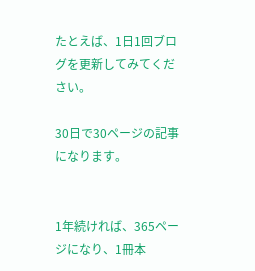たとえば、1日1回ブログを更新してみてください。

30日で30ページの記事になります。


1年続ければ、365ページになり、1冊本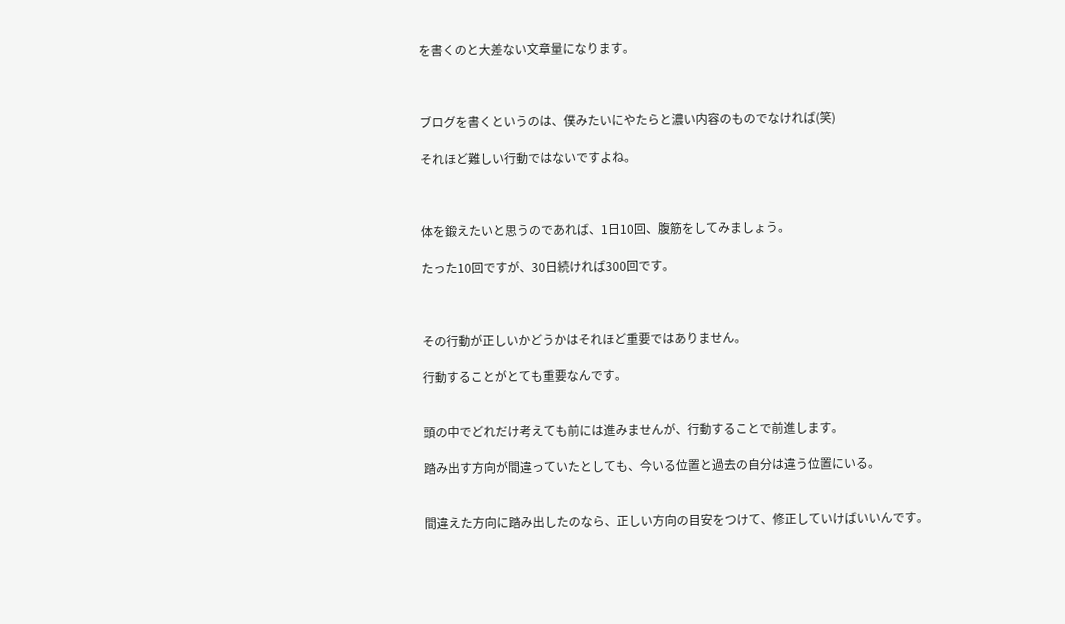を書くのと大差ない文章量になります。



ブログを書くというのは、僕みたいにやたらと濃い内容のものでなければ(笑)

それほど難しい行動ではないですよね。



体を鍛えたいと思うのであれば、1日10回、腹筋をしてみましょう。

たった10回ですが、30日続ければ300回です。



その行動が正しいかどうかはそれほど重要ではありません。

行動することがとても重要なんです。


頭の中でどれだけ考えても前には進みませんが、行動することで前進します。

踏み出す方向が間違っていたとしても、今いる位置と過去の自分は違う位置にいる。


間違えた方向に踏み出したのなら、正しい方向の目安をつけて、修正していけばいいんです。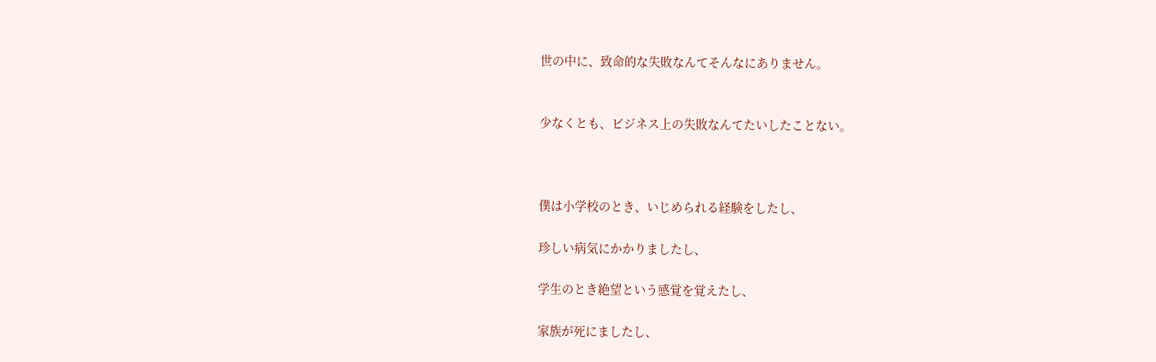世の中に、致命的な失敗なんてそんなにありません。


少なくとも、ビジネス上の失敗なんてたいしたことない。



僕は小学校のとき、いじめられる経験をしたし、

珍しい病気にかかりましたし、

学生のとき絶望という感覚を覚えたし、

家族が死にましたし、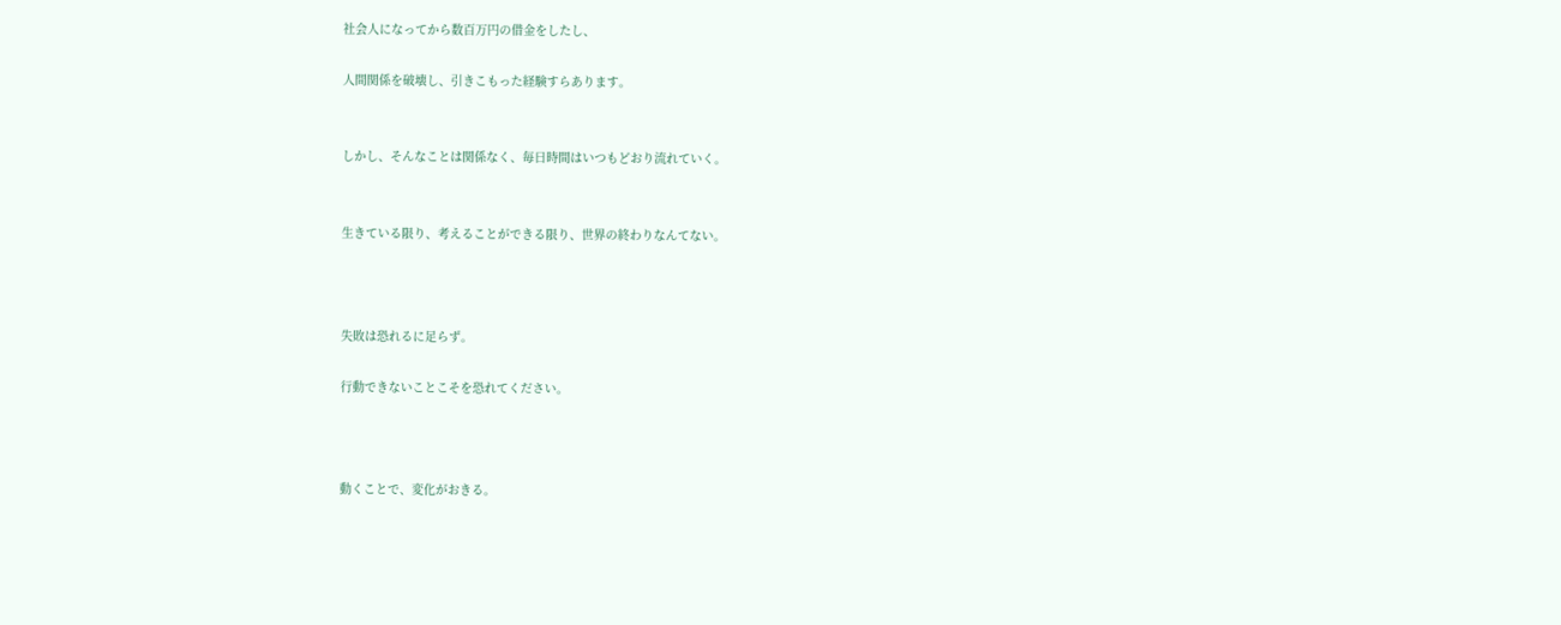社会人になってから数百万円の借金をしたし、

人間関係を破壊し、引きこもった経験すらあります。


しかし、そんなことは関係なく、毎日時間はいつもどおり流れていく。


生きている限り、考えることができる限り、世界の終わりなんてない。



失敗は恐れるに足らず。

行動できないことこそを恐れてください。



動くことで、変化がおきる。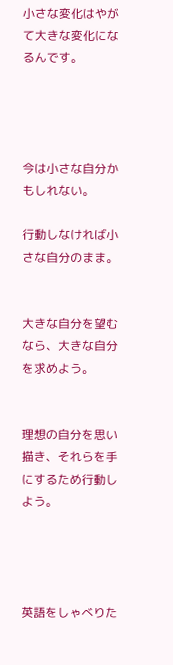小さな変化はやがて大きな変化になるんです。




今は小さな自分かもしれない。

行動しなければ小さな自分のまま。


大きな自分を望むなら、大きな自分を求めよう。


理想の自分を思い描き、それらを手にするため行動しよう。




英語をしゃべりた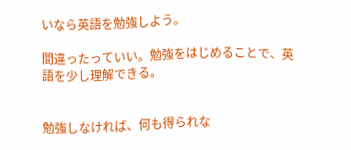いなら英語を勉強しよう。

間違ったっていい。勉強をはじめることで、英語を少し理解できる。


勉強しなければ、何も得られな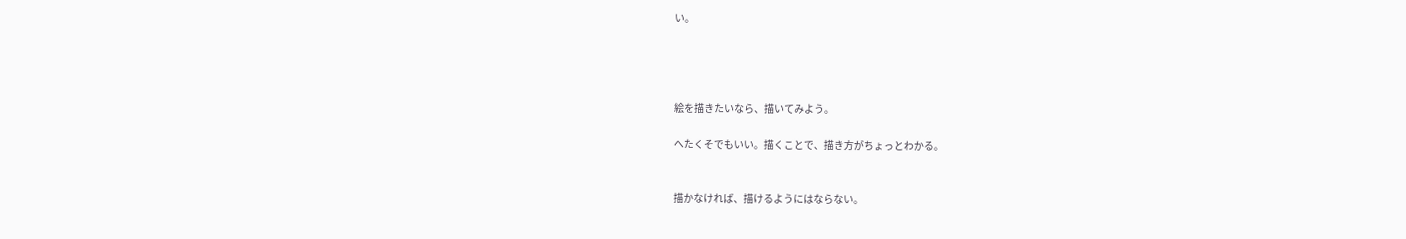い。




絵を描きたいなら、描いてみよう。

へたくそでもいい。描くことで、描き方がちょっとわかる。


描かなければ、描けるようにはならない。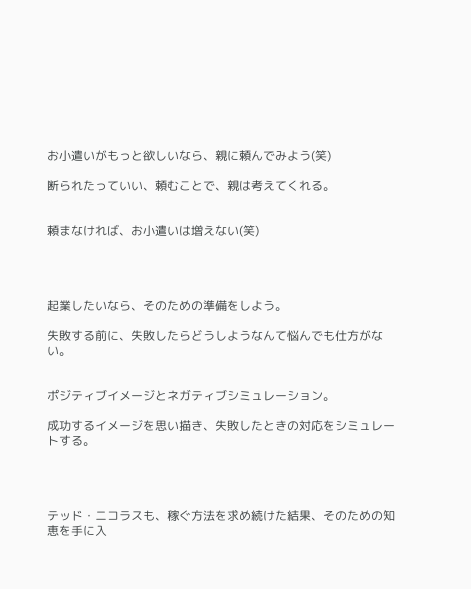お小遣いがもっと欲しいなら、親に頼んでみよう(笑)

断られたっていい、頼むことで、親は考えてくれる。


頼まなければ、お小遣いは増えない(笑)




起業したいなら、そのための準備をしよう。

失敗する前に、失敗したらどうしようなんて悩んでも仕方がない。


ポジティブイメージとネガティブシミュレーション。

成功するイメージを思い描き、失敗したときの対応をシミュレートする。




テッド・ニコラスも、稼ぐ方法を求め続けた結果、そのための知恵を手に入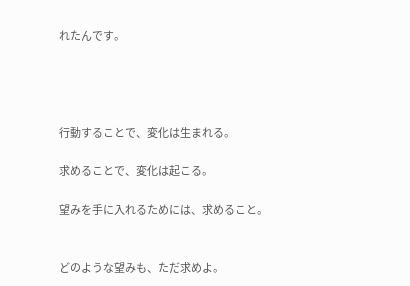れたんです。




行動することで、変化は生まれる。

求めることで、変化は起こる。

望みを手に入れるためには、求めること。


どのような望みも、ただ求めよ。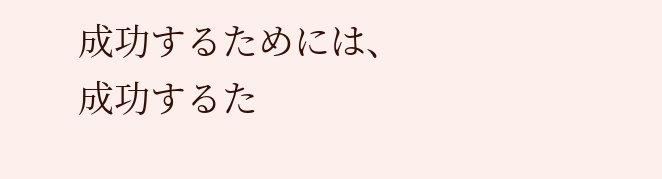成功するためには、成功するた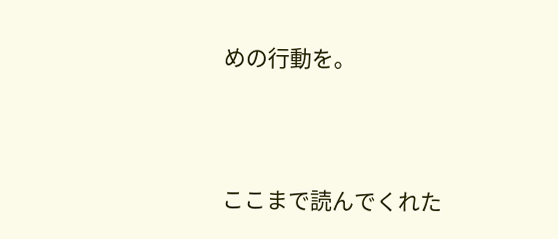めの行動を。




ここまで読んでくれた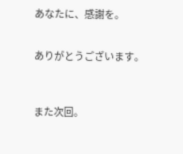あなたに、感謝を。


ありがとうございます。



また次回。